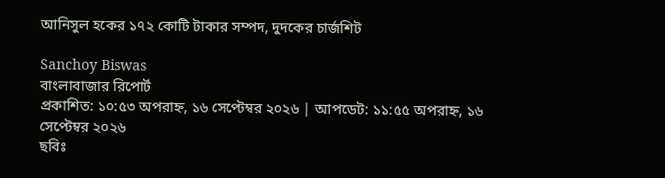আনিসুল হকের ১৭২ কোটি টাকার সম্পদ, দুদকের চার্জশিট

Sanchoy Biswas
বাংলাবাজার রিপোর্ট
প্রকাশিত: ১০:৫৩ অপরাহ্ন, ১৬ সেপ্টেম্বর ২০২৬ | আপডেট: ১১:৫৫ অপরাহ্ন, ১৬ সেপ্টেম্বর ২০২৬
ছবিঃ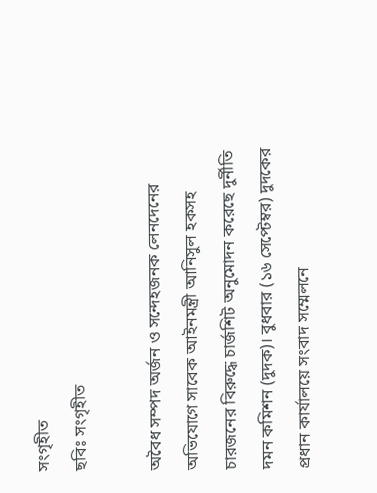সংগৃহীত
ছবিঃ সংগৃহীত

অবৈধ সম্পদ অর্জন ও সন্দেহজনক লেনদেনের অভিযোগে সাবেক আইনমন্ত্রী আনিসুল হকসহ চারজনের বিরুদ্ধে চার্জশিট অনুমোদন করেছে দুর্নীতি দমন কমিশন (দুদক)। বুধবার (১৬ সেপ্টেম্বর) দুদকের প্রধান কার্যালয়ে সংবাদ সম্মেলনে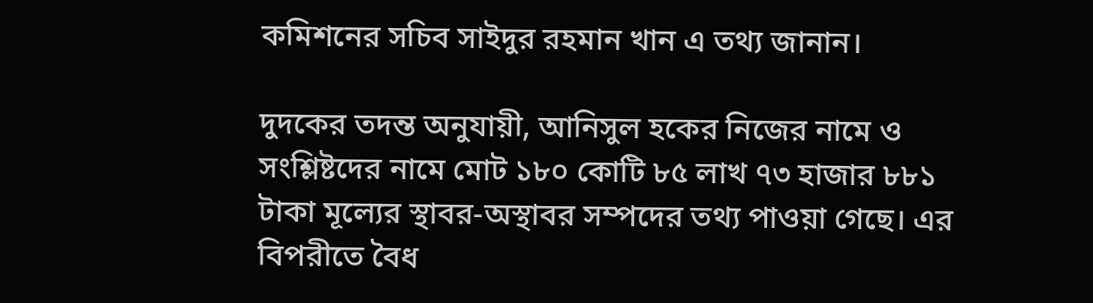কমিশনের সচিব সাইদুর রহমান খান এ তথ্য জানান।

দুদকের তদন্ত অনুযায়ী, আনিসুল হকের নিজের নামে ও সংশ্লিষ্টদের নামে মোট ১৮০ কোটি ৮৫ লাখ ৭৩ হাজার ৮৮১ টাকা মূল্যের স্থাবর-অস্থাবর সম্পদের তথ্য পাওয়া গেছে। এর বিপরীতে বৈধ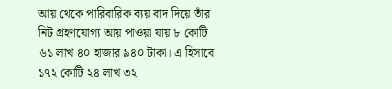আয় থেকে পারিবারিক ব্যয় বাদ দিয়ে তাঁর নিট গ্রহণযোগ্য আয় পাওয়া যায় ৮ কোটি ৬১ লাখ ৪০ হাজার ৯৪০ টাকা। এ হিসাবে ১৭২ কোটি ২৪ লাখ ৩২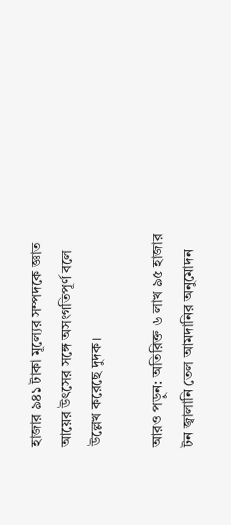হাজার ৯৪১ টাকা মূল্যের সম্পদকে জ্ঞাত আয়ের উৎসের সঙ্গে অসংগতিপূর্ণ বলে উল্লেখ করেছে দুদক।

আরও পড়ুন: অতিরিক্ত ৬ লাখ ৯৫ হাজার টন জ্বালানি তেল আমদানির অনুমোদন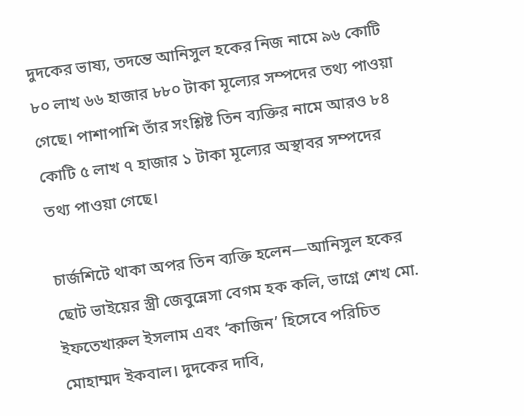দুদকের ভাষ্য, তদন্তে আনিসুল হকের নিজ নামে ৯৬ কোটি ৮০ লাখ ৬৬ হাজার ৮৮০ টাকা মূল্যের সম্পদের তথ্য পাওয়া গেছে। পাশাপাশি তাঁর সংশ্লিষ্ট তিন ব্যক্তির নামে আরও ৮৪ কোটি ৫ লাখ ৭ হাজার ১ টাকা মূল্যের অস্থাবর সম্পদের তথ্য পাওয়া গেছে।

চার্জশিটে থাকা অপর তিন ব্যক্তি হলেন—আনিসুল হকের ছোট ভাইয়ের স্ত্রী জেবুন্নেসা বেগম হক কলি, ভাগ্নে শেখ মো. ইফতেখারুল ইসলাম এবং ‘কাজিন’ হিসেবে পরিচিত মোহাম্মদ ইকবাল। দুদকের দাবি,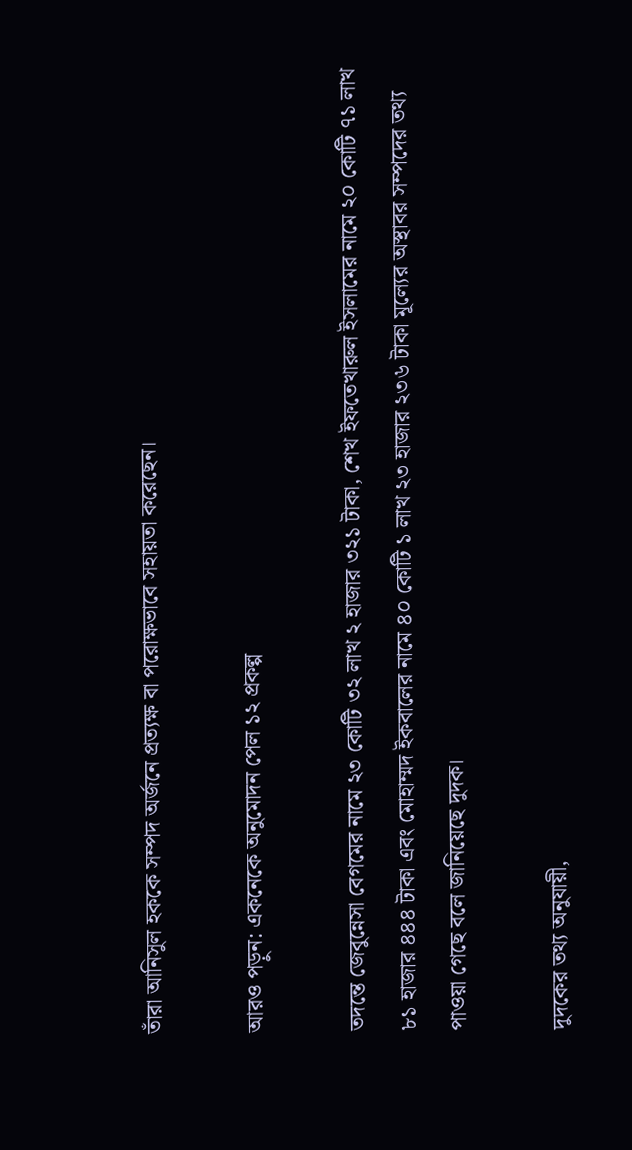তাঁরা আনিসুল হককে সম্পদ অর্জনে প্রত্যক্ষ বা পরোক্ষভাবে সহায়তা করেছেন।

আরও পড়ুন: একনেকে অনুমোদন পেল ১২ প্রকল্প

তদন্তে জেবুন্নেসা বেগমের নামে ২৩ কোটি ৩২ লাখ ২ হাজার ৩২১ টাকা, শেখ ইফতেখারুল ইসলামের নামে ২০ কোটি ৭১ লাখ ৮১ হাজার ৪৪৪ টাকা এবং মোহাম্মদ ইকবালের নামে ৪০ কোটি ১ লাখ ২৩ হাজার ২৩৬ টাকা মূল্যের অস্থাবর সম্পদের তথ্য পাওয়া গেছে বলে জানিয়েছে দুদক।

দুদকের তথ্য অনুযায়ী,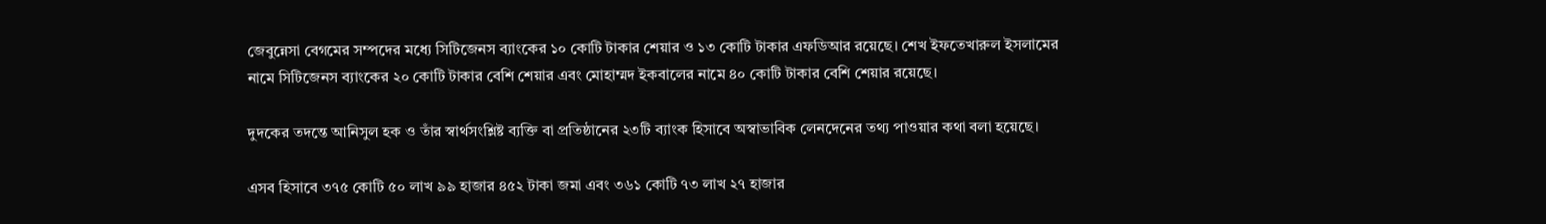জেবুন্নেসা বেগমের সম্পদের মধ্যে সিটিজেনস ব্যাংকের ১০ কোটি টাকার শেয়ার ও ১৩ কোটি টাকার এফডিআর রয়েছে। শেখ ইফতেখারুল ইসলামের নামে সিটিজেনস ব্যাংকের ২০ কোটি টাকার বেশি শেয়ার এবং মোহাম্মদ ইকবালের নামে ৪০ কোটি টাকার বেশি শেয়ার রয়েছে।

দুদকের তদন্তে আনিসুল হক ও তাঁর স্বার্থসংশ্লিষ্ট ব্যক্তি বা প্রতিষ্ঠানের ২৩টি ব্যাংক হিসাবে অস্বাভাবিক লেনদেনের তথ্য পাওয়ার কথা বলা হয়েছে।

এসব হিসাবে ৩৭৫ কোটি ৫০ লাখ ৯৯ হাজার ৪৫২ টাকা জমা এবং ৩৬১ কোটি ৭৩ লাখ ২৭ হাজার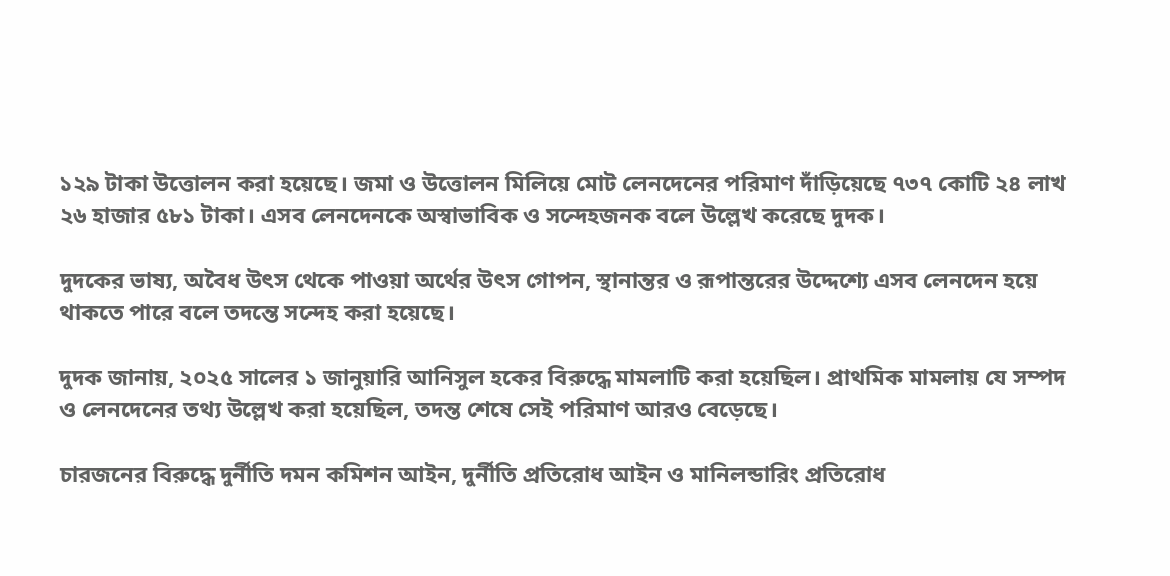১২৯ টাকা উত্তোলন করা হয়েছে। জমা ও উত্তোলন মিলিয়ে মোট লেনদেনের পরিমাণ দাঁড়িয়েছে ৭৩৭ কোটি ২৪ লাখ ২৬ হাজার ৫৮১ টাকা। এসব লেনদেনকে অস্বাভাবিক ও সন্দেহজনক বলে উল্লেখ করেছে দুদক।

দুদকের ভাষ্য, অবৈধ উৎস থেকে পাওয়া অর্থের উৎস গোপন, স্থানান্তর ও রূপান্তরের উদ্দেশ্যে এসব লেনদেন হয়ে থাকতে পারে বলে তদন্তে সন্দেহ করা হয়েছে।

দুদক জানায়, ২০২৫ সালের ১ জানুয়ারি আনিসুল হকের বিরুদ্ধে মামলাটি করা হয়েছিল। প্রাথমিক মামলায় যে সম্পদ ও লেনদেনের তথ্য উল্লেখ করা হয়েছিল, তদন্ত শেষে সেই পরিমাণ আরও বেড়েছে।

চারজনের বিরুদ্ধে দুর্নীতি দমন কমিশন আইন, দুর্নীতি প্রতিরোধ আইন ও মানিলন্ডারিং প্রতিরোধ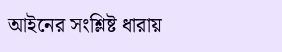আইনের সংশ্লিষ্ট ধারায়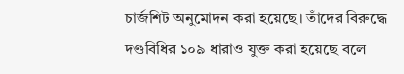চার্জশিট অনুমোদন করা হয়েছে। তাঁদের বিরুদ্ধে দণ্ডবিধির ১০৯ ধারাও যুক্ত করা হয়েছে বলে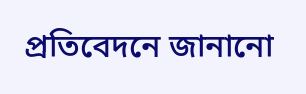প্রতিবেদনে জানানো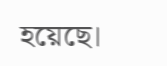হয়েছে।